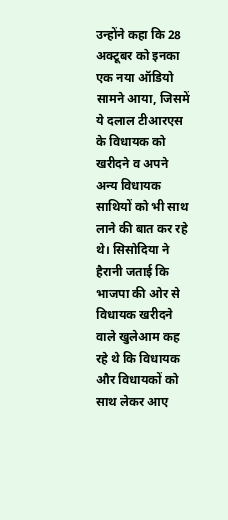उन्होंने कहा कि 28 अक्टूबर को इनका एक नया ऑडियो सामने आया, जिसमें ये दलाल टीआरएस के विधायक को खरीदने व अपने अन्य विधायक साथियों को भी साथ लाने की बात कर रहे थे। सिसोदिया ने हैरानी जताई कि भाजपा की ओर से विधायक खरीदने वाले खुलेआम कह रहे थे कि विधायक और विधायकों को साथ लेकर आए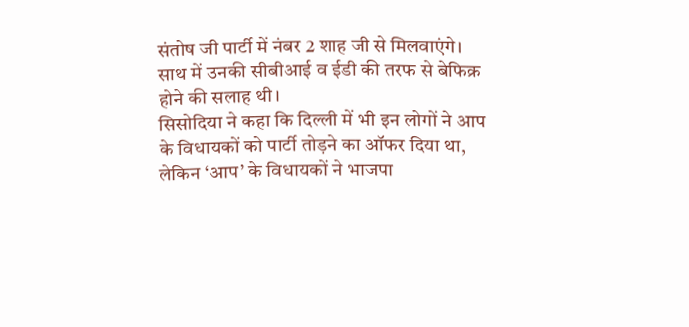संतोष जी पार्टी में नंबर 2 शाह जी से मिलवाएंगे। साथ में उनकी सीबीआई व ईडी की तरफ से बेफिक्र होने की सलाह थी।
सिसोदिया ने कहा कि दिल्ली में भी इन लोगों ने आप के विधायकों को पार्टी तोड़ने का ऑफर दिया था, लेकिन ‘आप’ के विधायकों ने भाजपा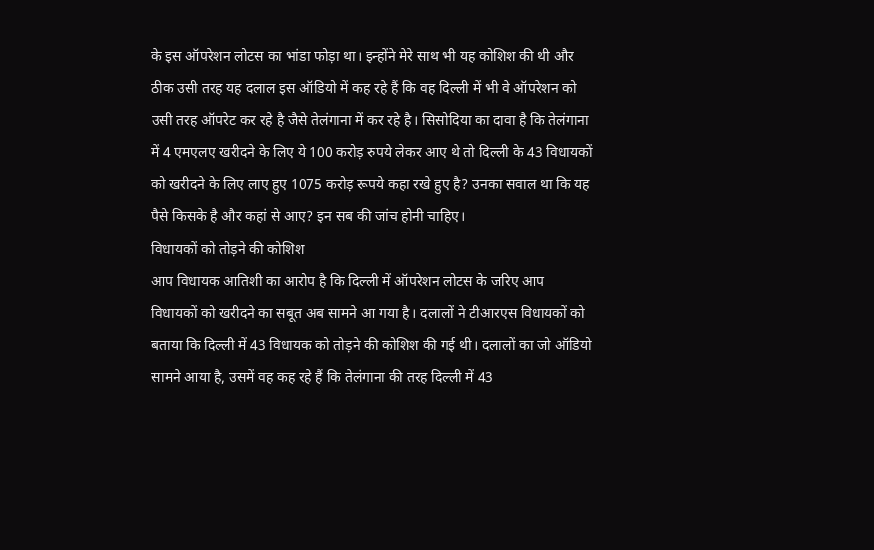के इस ऑपरेशन लोटस का भांडा फोड़ा था। इन्होंने मेरे साथ भी यह कोशिश की थी और ठीक उसी तरह यह दलाल इस ऑडियो में कह रहे हैं कि वह दिल्ली में भी वे ऑपरेशन को उसी तरह ऑपरेट कर रहे है जैसे तेलंगाना में कर रहे है। सिसोदिया का दावा है कि तेलंगाना में 4 एमएलए खरीदने के लिए ये 100 करोड़ रुपये लेकर आए थे तो दिल्ली के 43 विधायकों को खरीदने के लिए लाए हुए 1075 करोड़ रूपये कहा रखे हुए है? उनका सवाल था कि यह पैसे किसके है और कहां से आए? इन सब की जांच होनी चाहिए।
विधायकों को तोड़ने की कोशिश
आप विधायक आतिशी का आरोप है कि दिल्ली में ऑपरेशन लोटस के जरिए आप विधायकों को खरीदने का सबूत अब सामने आ गया है। दलालों ने टीआरएस विधायकों को बताया कि दिल्ली में 43 विधायक को तोड़ने की कोशिश की गई थी। दलालों का जो ऑडियो सामने आया है, उसमें वह कह रहे हैं कि तेलंगाना की तरह दिल्ली में 43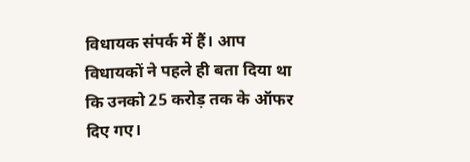विधायक संपर्क में हैं। आप विधायकों ने पहले ही बता दिया था कि उनको 25 करोड़ तक के ऑफर दिए गए।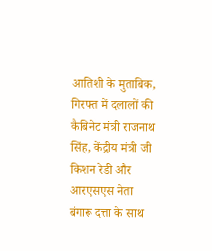आतिशी के मुताबिक, गिरफ्त में दलालों की कैबिनेट मंत्री राजनाथ सिंह, केंद्रीय मंत्री जी किशन रेडी और आरएसएस नेता बंगारू दत्ता के साथ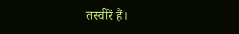तस्वीरें हैं।